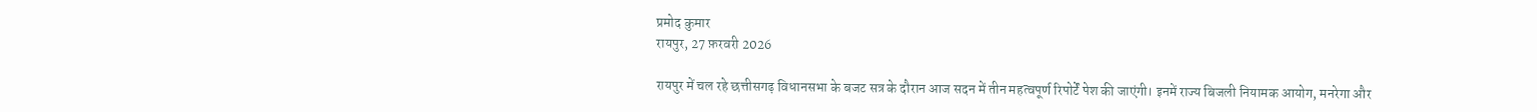प्रमोद कुमार
रायपुर, 27 फ़रवरी 2026

रायपुर में चल रहे छत्तीसगढ़ विधानसभा के बजट सत्र के दौरान आज सदन में तीन महत्वपूर्ण रिपोर्टें पेश की जाएंगी। इनमें राज्य बिजली नियामक आयोग, मनरेगा और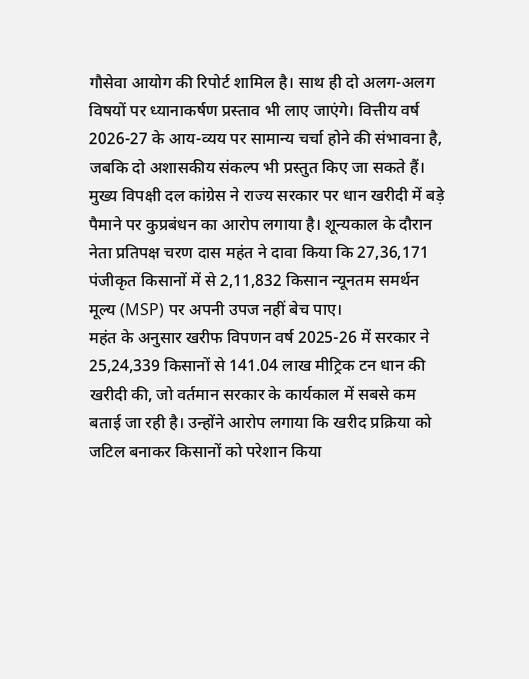गौसेवा आयोग की रिपोर्ट शामिल है। साथ ही दो अलग-अलग विषयों पर ध्यानाकर्षण प्रस्ताव भी लाए जाएंगे। वित्तीय वर्ष 2026-27 के आय-व्यय पर सामान्य चर्चा होने की संभावना है, जबकि दो अशासकीय संकल्प भी प्रस्तुत किए जा सकते हैं।
मुख्य विपक्षी दल कांग्रेस ने राज्य सरकार पर धान खरीदी में बड़े पैमाने पर कुप्रबंधन का आरोप लगाया है। शून्यकाल के दौरान नेता प्रतिपक्ष चरण दास महंत ने दावा किया कि 27,36,171 पंजीकृत किसानों में से 2,11,832 किसान न्यूनतम समर्थन मूल्य (MSP) पर अपनी उपज नहीं बेच पाए।
महंत के अनुसार खरीफ विपणन वर्ष 2025-26 में सरकार ने 25,24,339 किसानों से 141.04 लाख मीट्रिक टन धान की खरीदी की, जो वर्तमान सरकार के कार्यकाल में सबसे कम बताई जा रही है। उन्होंने आरोप लगाया कि खरीद प्रक्रिया को जटिल बनाकर किसानों को परेशान किया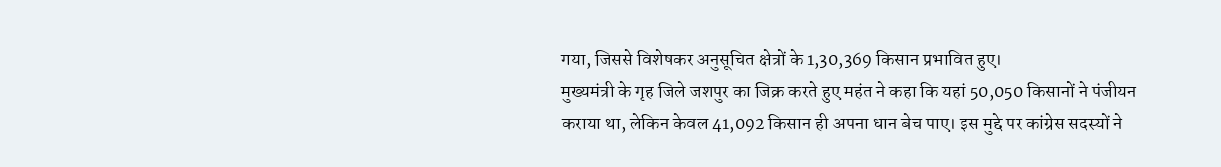गया, जिससे विशेषकर अनुसूचित क्षेत्रों के 1,30,369 किसान प्रभावित हुए।
मुख्यमंत्री के गृह जिले जशपुर का जिक्र करते हुए महंत ने कहा कि यहां 50,050 किसानों ने पंजीयन कराया था, लेकिन केवल 41,092 किसान ही अपना धान बेच पाए। इस मुद्दे पर कांग्रेस सदस्यों ने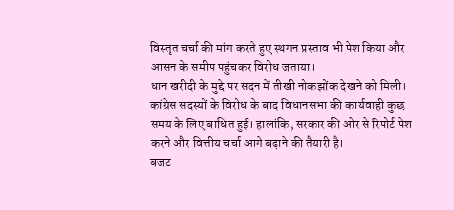विस्तृत चर्चा की मांग करते हुए स्थगन प्रस्ताव भी पेश किया और आसन के समीप पहुंचकर विरोध जताया।
धान खरीदी के मुद्दे पर सदन में तीखी नोकझोंक देखने को मिली। कांग्रेस सदस्यों के विरोध के बाद विधानसभा की कार्यवाही कुछ समय के लिए बाधित हुई। हालांकि, सरकार की ओर से रिपोर्ट पेश करने और वित्तीय चर्चा आगे बढ़ाने की तैयारी है।
बजट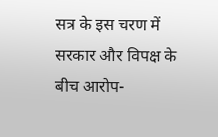सत्र के इस चरण में सरकार और विपक्ष के बीच आरोप-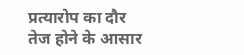प्रत्यारोप का दौर तेज होने के आसार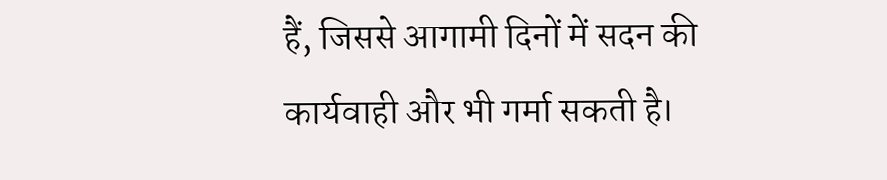हैं, जिससे आगामी दिनों में सदन की कार्यवाही और भी गर्मा सकती है।